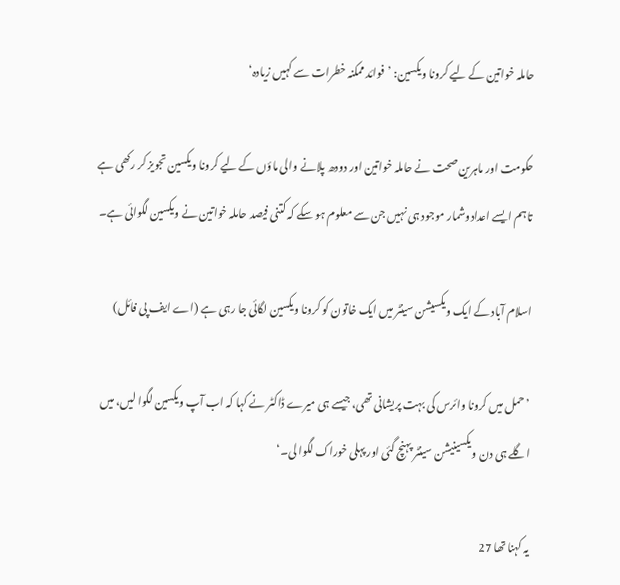حاملہ خواتین کے لیے کرونا ویکسین: ’فوائد ممکنہ خطرات سے کہیں زیادہ‘

حکومت اور ماہرین صحت نے حاملہ خواتین اور دودھ پلانے والی ماؤں کے لیے کرونا ویکسین تجویز کر رکھی ہے تاہم ایسے اعدادوشمار موجود ہی نہیں جن سے معلوم ہو سکے کہ کتنی فیصد حاملہ خواتین نے ویکسین لگوائی ہے۔

اسلام آباد کے ایک ویکسیشن سینٹر میں ایک خاتون کو کرونا ویکسین لگائی جا رہی ہے (اے ایف پی فائل)

’حمل میں کرونا وائرس کی بہت پریشانی تھی، جیسے ہی میرے ڈاکٹر نے کہا کہ اب آپ ویکسین لگوا لیں، میں اگلے ہی دن ویکسینیشن سینٹر پہنچ گئی اور پہلی خوراک لگوا لی۔‘

یہ کہنا تھا 27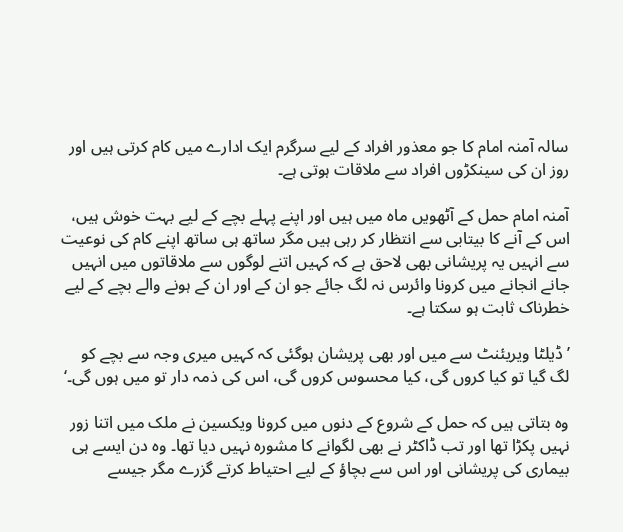سالہ آمنہ امام کا جو معذور افراد کے لیے سرگرم ایک ادارے میں کام کرتی ہیں اور روز ان کی سینکڑوں افراد سے ملاقات ہوتی ہے۔

آمنہ امام حمل کے آٹھویں ماہ میں ہیں اور اپنے پہلے بچے کے لیے بہت خوش ہیں، اس کے آنے کا بیتابی سے انتظار کر رہی ہیں مگر ساتھ ہی ساتھ اپنے کام کی نوعیت سے انہیں یہ پریشانی بھی لاحق ہے کہ کہیں اتنے لوگوں سے ملاقاتوں میں انہیں جانے انجانے میں کرونا وائرس نہ لگ جائے جو ان کے اور ان کے ہونے والے بچے کے لیے خطرناک ثابت ہو سکتا ہے۔

’ڈیلٹا ویریئنٹ سے میں اور بھی پریشان ہوگئی کہ کہیں میری وجہ سے بچے کو لگ گیا تو کیا کروں گی، کیا محسوس کروں گی، اس کی ذمہ دار تو میں ہوں گی۔‘

وہ بتاتی ہیں کہ حمل کے شروع کے دنوں میں کرونا ویکسین نے ملک میں اتنا زور نہیں پکڑا تھا اور تب ڈاکٹر نے بھی لگوانے کا مشورہ نہیں دیا تھا۔ وہ دن ایسے ہی بیماری کی پریشانی اور اس سے بچاؤ کے لیے احتیاط کرتے گزرے مگر جیسے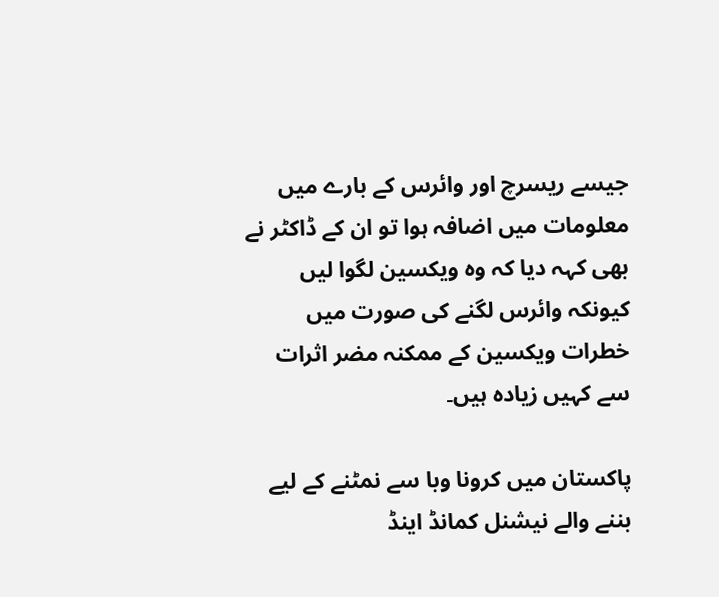جیسے ریسرچ اور وائرس کے بارے میں معلومات میں اضافہ ہوا تو ان کے ڈاکٹر نے بھی کہہ دیا کہ وہ ویکسین لگوا لیں کیونکہ وائرس لگنے کی صورت میں خطرات ویکسین کے ممکنہ مضر اثرات سے کہیں زیادہ ہیں۔

پاکستان میں کرونا وبا سے نمٹنے کے لیے بننے والے نیشنل کمانڈ اینڈ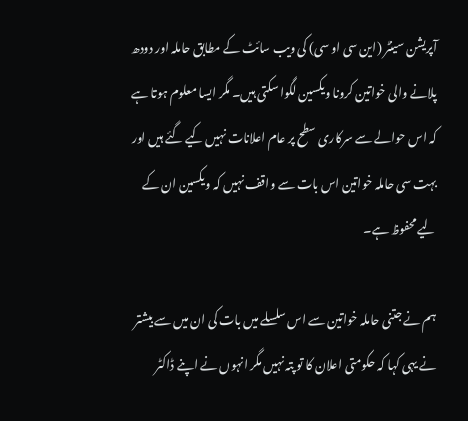آپریشن سینٹر (این سی او سی) کی ویب سائٹ کے مطابق حاملہ اور دودھ پلانے والی خواتین کرونا ویکسین لگوا سکتی ہیں۔ مگر ایسا معلوم ہوتا ہے کہ اس حوالے سے سرکاری سطح پر عام اعلانات نہیں کیے گئے ہیں اور بہت سی حاملہ خواتین اس بات سے واقف نہیں کہ ویکسین ان کے لیے محفوظ ہے۔

ہم نے جتنی حاملہ خواتین سے اس سلسلے میں بات کی ان میں سے بیشتر نے یہی کہا کہ حکومتی اعلان کا تو پتہ نہیں مگر انہوں نے اپنے ڈاکٹر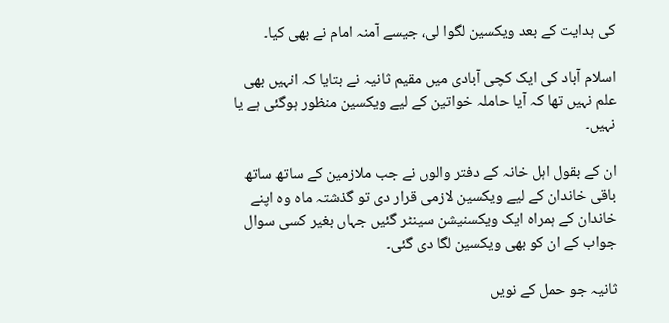کی ہدایت کے بعد ویکسین لگوا لی، جیسے آمنہ امام نے بھی کیا۔

اسلام آباد کی ایک کچی آبادی میں مقیم ثانیہ نے بتایا کہ انہیں بھی علم نہیں تھا کہ آیا حاملہ خواتین کے لیے ویکسین منظور ہوگئی ہے یا نہیں۔

ان کے بقول اہل خانہ کے دفتر والوں نے جب ملازمین کے ساتھ ساتھ باقی خاندان کے لیے ویکسین لازمی قرار دی تو گذشتہ ماہ وہ اپنے خاندان کے ہمراہ ایک ویکسنیشن سینٹر گئیں جہاں بغیر کسی سوال جواب کے ان کو بھی ویکسین لگا دی گئی۔

ثانیہ جو حمل کے نویں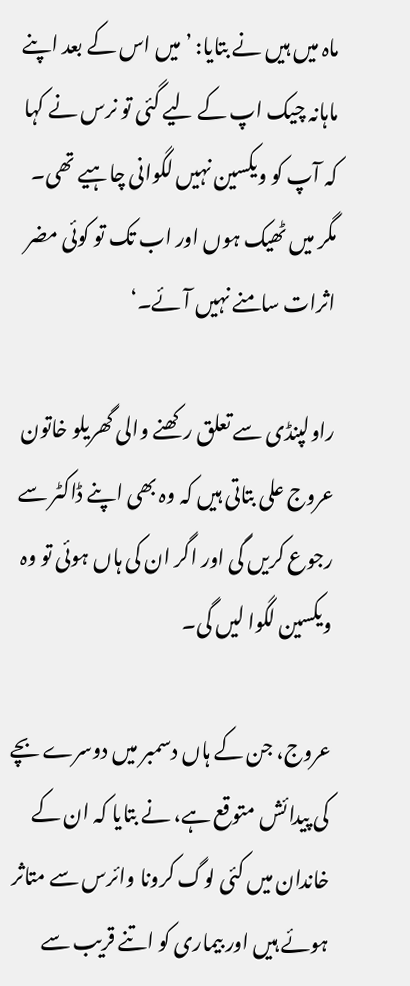ماہ میں ہیں نے بتایا: ’میں اس کے بعد اپنے ماہانہ چیک اپ کے لیے گئی تو نرس نے کہا کہ آپ کو ویکسین نہیں لگوانی چاہیے تھی۔ مگر میں ٹھیک ہوں اور اب تک تو کوئی مضر اثرات سامنے نہیں آئے۔‘

راولپنڈی سے تعلق رکھنے والی گھریلو خاتون عروج علی بتاتی ہیں کہ وہ بھی اپنے ڈاکٹر سے رجوع کریں گی اور اگر ان کی ہاں ہوئی تو وہ ویکسین لگوا لیں گی۔

عروج، جن کے ہاں دسمبر میں دوسرے بچے کی پیدائش متوقع ہے، نے بتایا کہ ان کے خاندان میں کئی لوگ کرونا وائرس سے متاثر ہوئے ہیں اور بیماری کو اتنے قریب سے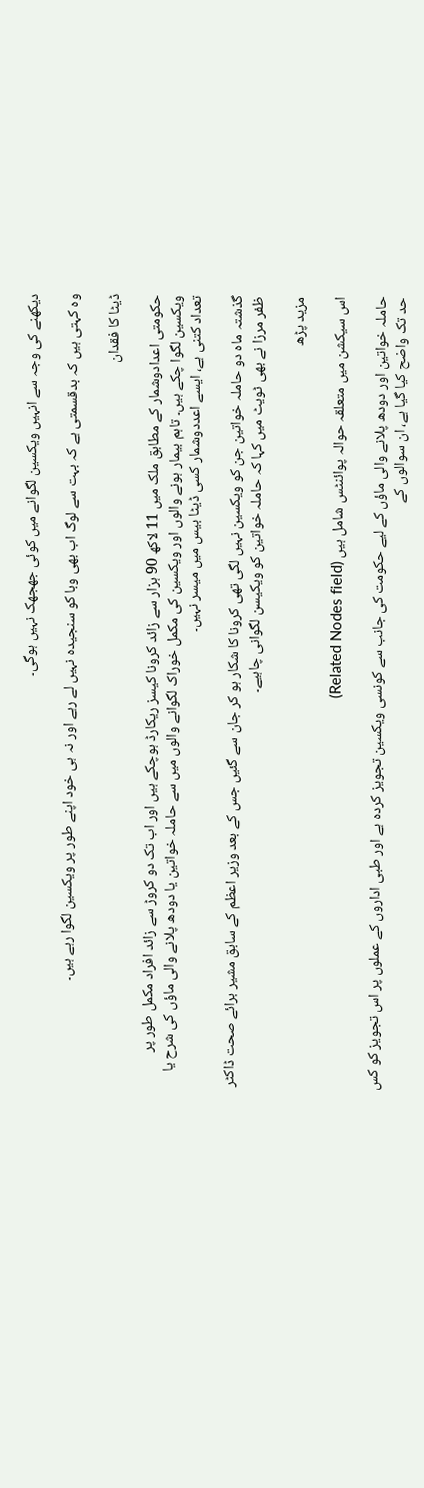دیکھنے کی وجہ سے انہیں ویکسین لگوانے میں کوئی جھجھک نہیں ہوگی۔

وہ کہتی ہیں کہ بدقسمتی ہے کہ بہت سے لوگ اب بھی وبا کو سنجیدہ نہیں لے رہے اور نہ ہی خود اپنے طور پر ویکسین لگوا رہے ہیں۔

ڈیٹا کا فقدان

حکومتی اعدادوشمار کے مطابق ملک میں 11 لاکھ 90 ہزار سے زائد کرونا کیسز ریکارڈ ہوچکے ہیں اور اب تک دو کروڑ سے زائد افراد مکمل طور پر ویکسین لگوا چکے ہیں۔ تاہم بیمار ہونے والوں اور ویکسین کی مکمل خوراک لگوانے والوں میں سے حاملہ خواتین یا دودھ پلانے والی ماؤں کی شرح یا تعداد کتنی ہے، ایسے اعددوشمار کسی ڈیٹا بیس میں میسر نہیں۔

گذشتہ ماہ دو حاملہ خواتین جن کو ویکسین نہیں لگی تھی کرونا کا شکار ہو کر جان سے گئیں جس کے بعد وزیر اعظم کے سابق مشیر برائے صحت ڈاکٹر ظفر مرزا نے بھی ٹویٹ میں کہا کہ حاملہ خواتین کو ویکیسن لگوانی چاہیے۔

مزید پڑھ

اس سیکشن میں متعلقہ حوالہ پوائنٹس شامل ہیں (Related Nodes field)

حاملہ خواتین اور دودھ پلانے والی ماؤں کے لیے حکومت کی جانب سے کونسی ویکسین تجویز کردہ ہے اور طبی اداروں کے عملوں پر اس تجویز کو کس حد تک واضح کیا گیا ہے، ان سوالوں کے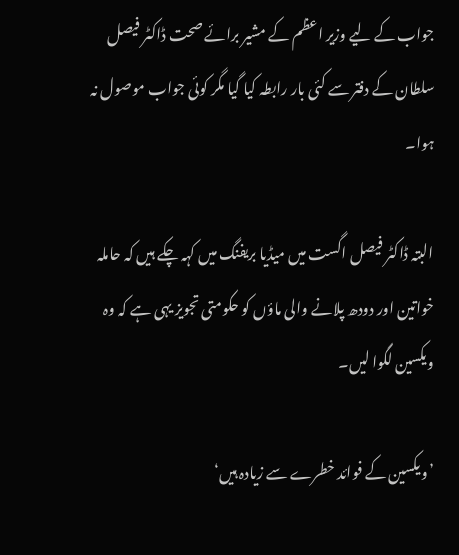جواب کے لیے وزیر اعظم کے مشیر برائے صحت ڈاکٹر فیصل سلطان کے دفتر سے کئی بار رابطہ کیا گیا مگر کوئی جواب موصول نہ ہوا۔

البتہ ڈاکٹر فیصل اگست میں میڈیا بریفنگ میں کہہ چکے ہیں کہ حاملہ خواتین اور دودھ پلانے والی ماؤں کو حکومتی تجویز یہی ہے کہ وہ ویکسین لگوا لیں۔

’ویکسین کے فوائد خطرے سے زیادہ ہیں‘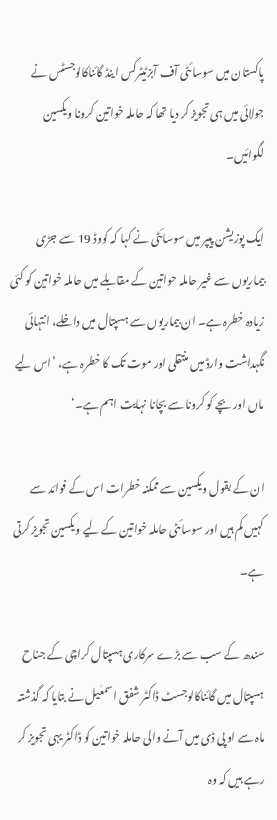پاکستان میں سوسائٹی آف آبزٹیٹرکس اینڈ گائناکالوجسٹس نے جولائی میں ہی تجویز کر دیا تھا کہ حاملہ خواتین کرونا ویکسین لگوائیں۔

ایک پوزیشن پیپر میں سوسائٹی نے کہا کہ کووڈ 19 سے جڑی بیماریوں سے غیر حاملہ حواتین کے مقابلے میں حاملہ خواتین کو کئی زیادہ خطرہ ہے۔ ان بیماریوں سے ہسپتال میں داخلے، انتہائی نگہداشت وارڈ میں منتقلی اور موت تک کا خطرہ ہے، ’اس لیے ماں اور بچے کو کرونا سے بچانا نہایت اہم ہے۔‘

ان کے بقول ویکسین سے ممکنہ خطرات اس کے فوائد سے کہیں کم ہیں اور سوسائٹی حاملہ خواتین کے لیے ویکسین تجویز کرتی ہے۔

سندھ کے سب سے بڑے سرکاری ہسپتال کراچی کے جناح ہسپتال میں گائناکالوجسٹ ڈاکٹر شفق اسمعٰیل نے بتایا کہ گذشتہ ماہ سے او پی ڈی میں آنے والی حاملہ خواتین کو ڈاکٹر یہی تجویز کر رہے ہیں کہ وہ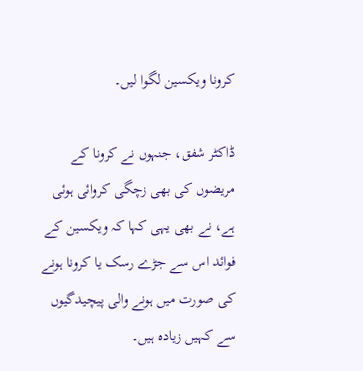کرونا ویکسین لگوا لیں۔

ڈاکٹر شفق، جنہوں نے کرونا کے مریضوں کی بھی زچگی کروائی ہوئی ہے، نے بھی یہی کہا کہ ویکسین کے فوائد اس سے جڑے رسک یا کرونا ہونے کی صورت میں ہونے والی پیچیدگیوں سے کہیں زیادہ ہیں۔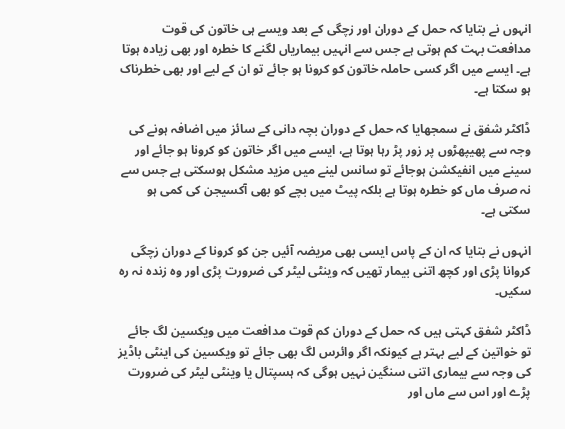انہوں نے بتایا کہ حمل کے دوران اور زچگی کے بعد ویسے ہی خاتون کی قوت مدافعت بہت کم ہوتی ہے جس سے انہیں بیماریاں لگنے کا خطرہ اور بھی زیادہ ہوتا ہے۔ ایسے میں اگر کسی حاملہ خاتون کو کرونا ہو جائے تو ان کے لیے اور بھی خطرناک ہو سکتا ہے۔

ڈاکٹر شفق نے سمجھایا کہ حمل کے دوران بچہ دانی کے سائز میں اضافہ ہونے کی وجہ سے پھیپھڑوں پر زور پڑ رہا ہوتا ہے، ایسے میں اگر خاتون کو کرونا ہو جائے اور سینے میں انفیکشن ہوجائے تو سانس لینے میں مزید مشکل ہوسکتی ہے جس سے نہ صرف ماں کو خطرہ ہوتا ہے بلکہ پیٹ میں بچے کو بھی آکسیجن کی کمی ہو سکتی ہے۔

انہوں نے بتایا کہ ان کے پاس ایسی بھی مریضہ آئیں جن کو کرونا کے دوران زچگی کروانا پڑی اور کچھ اتنی بیمار تھیں کہ وینٹی لیٹر کی ضرورت پڑی اور وہ زندہ نہ رہ سکیں۔

ڈاکٹر شفق کہتی ہیں کہ حمل کے دوران کم قوت مدافعت میں ویکسین لگ جائے تو خواتین کے لیے بہتر ہے کیونکہ اگر وائرس لگ بھی جائے تو ویکسین کی اینٹی باڈیز کی وجہ سے بیماری اتنی سنگین نہیں ہوگی کہ ہسپتال یا وینٹی لیٹر کی ضرورت پڑے اور اس سے ماں اور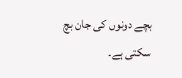بچے دونوں کی جان بچ سکتی ہے۔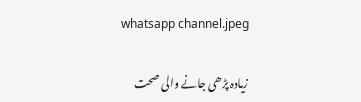whatsapp channel.jpeg

زیادہ پڑھی جانے والی صحت